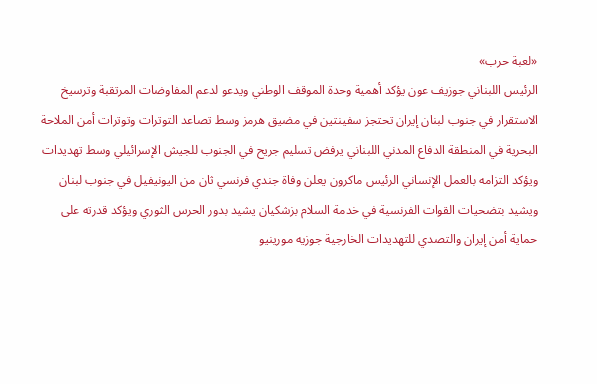«لعبة حرب»
الرئيس اللبناني جوزيف عون يؤكد أهمية وحدة الموقف الوطني ويدعو لدعم المفاوضات المرتقبة وترسيخ الاستقرار في جنوب لبنان إيران تحتجز سفينتين في مضيق هرمز وسط تصاعد التوترات وتوترات أمن الملاحة البحرية في المنطقة الدفاع المدني اللبناني يرفض تسليم جريح في الجنوب للجيش الإسرائيلي وسط تهديدات ويؤكد التزامه بالعمل الإنساني الرئيس ماكرون يعلن وفاة جندي فرنسي ثان من اليونيفيل في جنوب لبنان ويشيد بتضحيات القوات الفرنسية في خدمة السلام بزشكيان يشيد بدور الحرس الثوري ويؤكد قدرته على حماية أمن إيران والتصدي للتهديدات الخارجية جوزيه مورينيو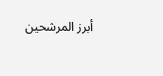أبرز المرشحين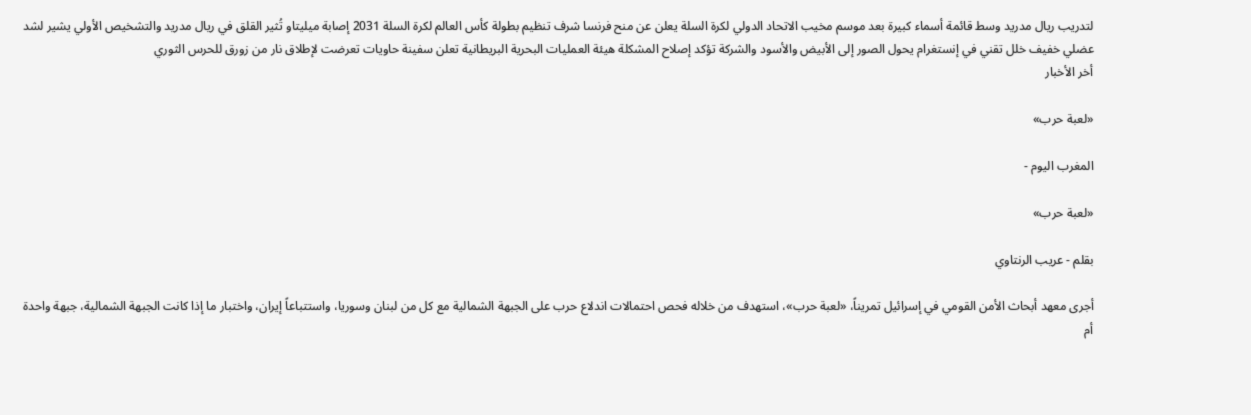لتدريب ريال مدريد وسط قائمة أسماء كبيرة بعد موسم مخيب الاتحاد الدولي لكرة السلة يعلن عن منح فرنسا شرف تنظيم بطولة كأس العالم لكرة السلة 2031 إصابة ميليتاو تُثير القلق في ريال مدريد والتشخيص الأولي يشير لشد عضلي خفيف خلل تقني في إنستغرام يحول الصور إلى الأبيض والأسود والشركة تؤكد إصلاح المشكلة هيئة العمليات البحرية البريطانية تعلن سفينة حاويات تعرضت لإطلاق نار من زورق للحرس الثوري
أخر الأخبار

«لعبة حرب»

المغرب اليوم -

«لعبة حرب»

بقلم - عريب الرنتاوي

أجرى معهد أبحاث الأمن القومي في إسرائيل تمريناً، «لعبة حرب»، استهدف من خلاله فحص احتمالات اندلاع حرب على الجبهة الشمالية مع كل من لبنان وسوريا، واستتباعاً إيران، واختبار ما إذا كانت الجبهة الشمالية، جبهة واحدة أم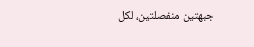جبهتين منفصلتين، لكل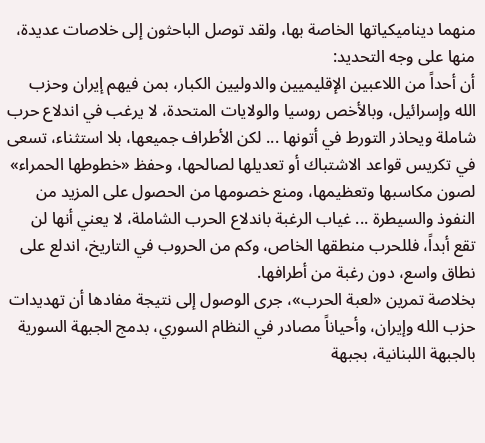منهما ديناميكياتها الخاصة بها، ولقد توصل الباحثون إلى خلاصات عديدة، منها على وجه التحديد:
أن أحداً من اللاعبين الإقليميين والدوليين الكبار، بمن فيهم إيران وحزب الله وإسرائيل، وبالأخص روسيا والولايات المتحدة، لا يرغب في اندلاع حرب شاملة ويحاذر التورط في أتونها ... لكن الأطراف جميعها، بلا استثناء، تسعى في تكريس قواعد الاشتباك أو تعديلها لصالحها، وحفظ «خطوطها الحمراء» لصون مكاسبها وتعظيمها، ومنع خصومها من الحصول على المزيد من النفوذ والسيطرة ... غياب الرغبة باندلاع الحرب الشاملة، لا يعني أنها لن تقع أبداً، فللحرب منطقها الخاص، وكم من الحروب في التاريخ، اندلع على نطاق واسع، دون رغبة من أطرافها.
بخلاصة تمرين «لعبة الحرب»، جرى الوصول إلى نتيجة مفادها أن تهديدات حزب الله وإيران، وأحياناً مصادر في النظام السوري، بدمج الجبهة السورية بالجبهة اللبنانية، بجبهة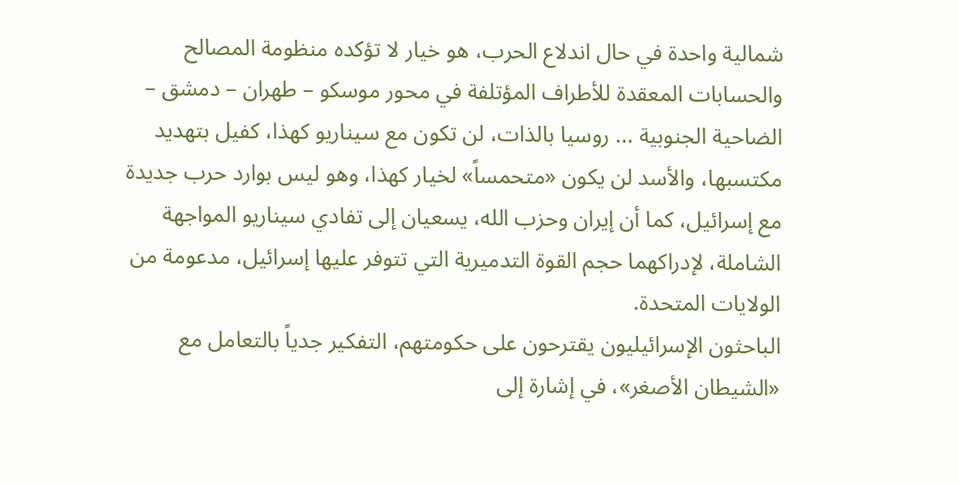شمالية واحدة في حال اندلاع الحرب، هو خيار لا تؤكده منظومة المصالح والحسابات المعقدة للأطراف المؤتلفة في محور موسكو – طهران – دمشق – الضاحية الجنوبية ... روسيا بالذات، لن تكون مع سيناريو كهذا، كفيل بتهديد مكتسبها، والأسد لن يكون «متحمساً» لخيار كهذا، وهو ليس بوارد حرب جديدة مع إسرائيل، كما أن إيران وحزب الله، يسعيان إلى تفادي سيناريو المواجهة الشاملة، لإدراكهما حجم القوة التدميرية التي تتوفر عليها إسرائيل، مدعومة من الولايات المتحدة.
الباحثون الإسرائيليون يقترحون على حكومتهم، التفكير جدياً بالتعامل مع «الشيطان الأصغر»، في إشارة إلى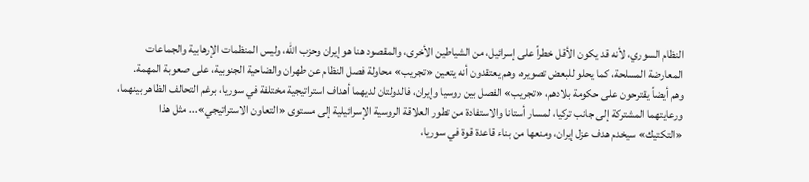النظام السوري، لأنه قد يكون الأقل خطراً على إسرائيل، من الشياطين الأخرى، والمقصود هنا هو إيران وحزب الله، وليس المنظمات الإرهابية والجماعات المعارضة المسلحة، كما يحلو للبعض تصويره، وهم يعتقدون أنه يتعين «تجريب» محاولة فصل النظام عن طهران والضاحية الجنوبية، على صعوبة المهمة.
وهم أيضاً يقترحون على حكومة بلادهم، «تجريب» الفصل بين روسيا وإيران، فالدولتان لديهما أهداف استراتيجية مختلفة في سوريا، برغم التحالف الظاهر بينهما، ورعايتهما المشتركة إلى جانب تركيا، لمسار أستانا والاستفادة من تطور العلاقة الروسية الإسرائيلية إلى مستوى «التعاون الاستراتيجي»... مثل هذا «التكتيك» سيخدم هدف عزل إيران، ومنعها من بناء قاعدة قوة في سوريا،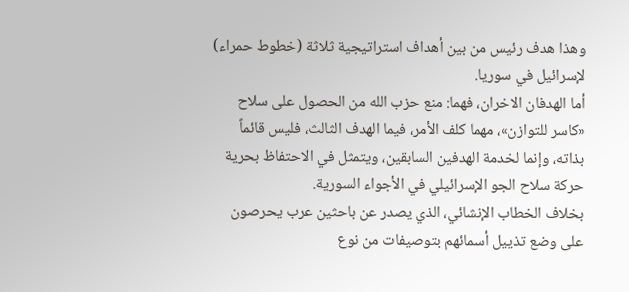وهذا هدف رئيس من بين أهداف استراتيجية ثلاثة (خطوط حمراء) لإسرائيل في سوريا.
أما الهدفان الاخران، فهما: منع حزب الله من الحصول على سلاح «كاسر للتوازن»، مهما كلف الأمر، فيما الهدف الثالث، فليس قائماً بذاته، وإنما لخدمة الهدفين السابقين، ويتمثل في الاحتفاظ بحرية حركة سلاح الجو الإسرائيلي في الأجواء السورية.
بخلاف الخطاب الإنشائي، الذي يصدر عن باحثين عرب يحرصون على وضع تذييل أسمائهم بتوصيفات من نوع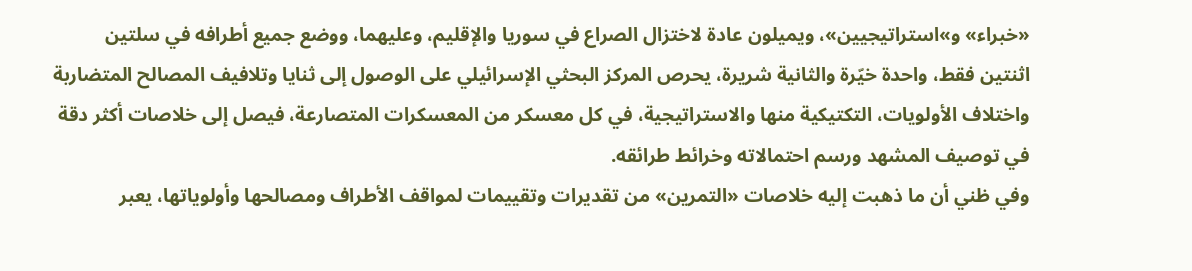«خبراء» و»استراتيجيين»، ويميلون عادة لاختزال الصراع في سوريا والإقليم، وعليهما، ووضع جميع أطرافه في سلتين اثنتين فقط، واحدة خيّرة والثانية شريرة، يحرص المركز البحثي الإسرائيلي على الوصول إلى ثنايا وتلافيف المصالح المتضاربة واختلاف الأولويات، التكتيكية منها والاستراتيجية، في كل معسكر من المعسكرات المتصارعة، فيصل إلى خلاصات أكثر دقة في توصيف المشهد ورسم احتمالاته وخرائط طرائقه.
وفي ظني أن ما ذهبت إليه خلاصات «التمرين» من تقديرات وتقييمات لمواقف الأطراف ومصالحها وأولوياتها، يعبر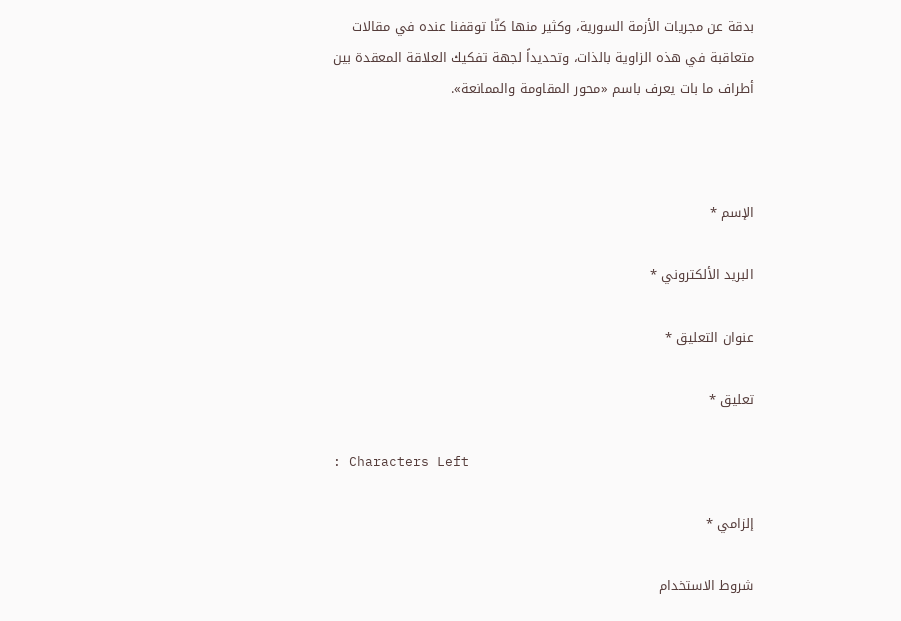بدقة عن مجريات الأزمة السورية، وكثير منها كنّا توقفنا عنده في مقالات متعاقبة في هذه الزاوية بالذات، وتحديداً لجهة تفكيك العلاقة المعقدة بين أطراف ما بات يعرف باسم «محور المقاومة والممانعة».



الإسم *

البريد الألكتروني *

عنوان التعليق *

تعليق *

: Characters Left

إلزامي *

شروط الاستخدام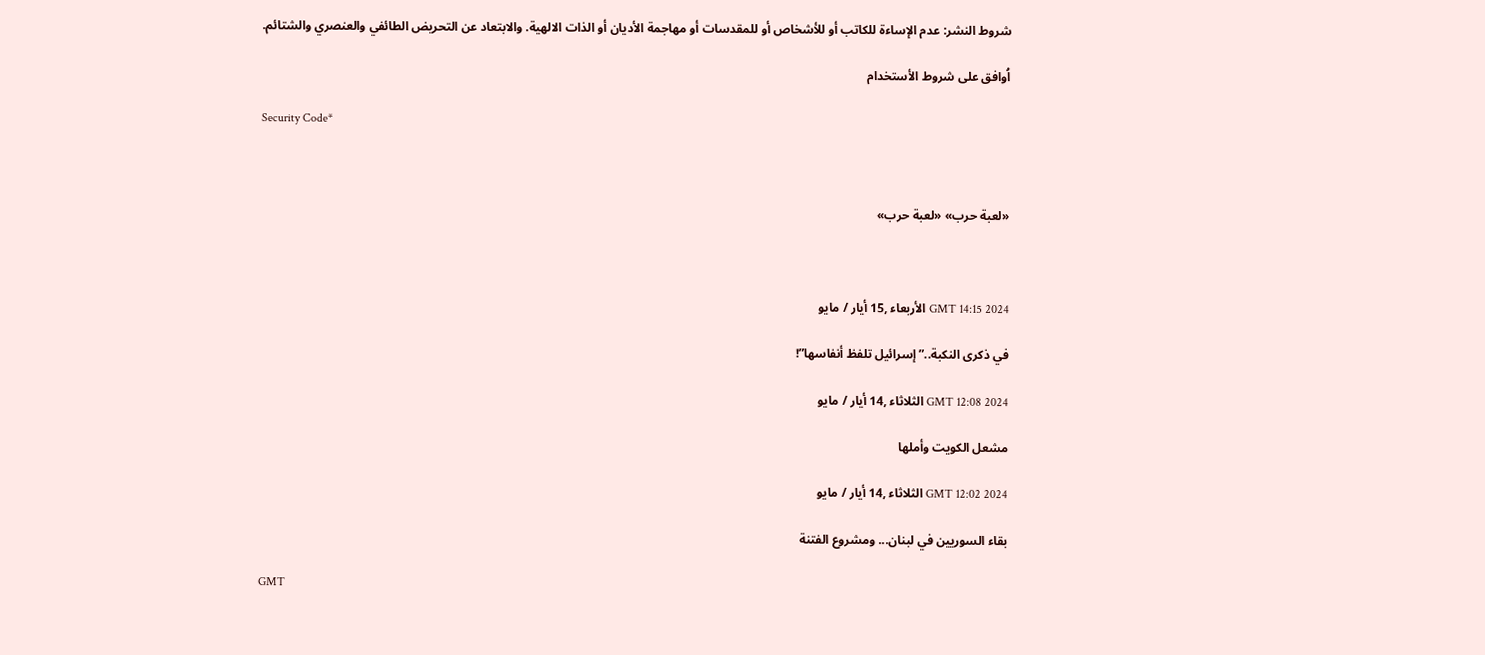شروط النشر: عدم الإساءة للكاتب أو للأشخاص أو للمقدسات أو مهاجمة الأديان أو الذات الالهية. والابتعاد عن التحريض الطائفي والعنصري والشتائم.

اُوافق على شروط الأستخدام

Security Code*



«لعبة حرب» «لعبة حرب»



GMT 14:15 2024 الأربعاء ,15 أيار / مايو

في ذكرى النكبة..”إسرائيل تلفظ أنفاسها”!

GMT 12:08 2024 الثلاثاء ,14 أيار / مايو

مشعل الكويت وأملها

GMT 12:02 2024 الثلاثاء ,14 أيار / مايو

بقاء السوريين في لبنان... ومشروع الفتنة

GMT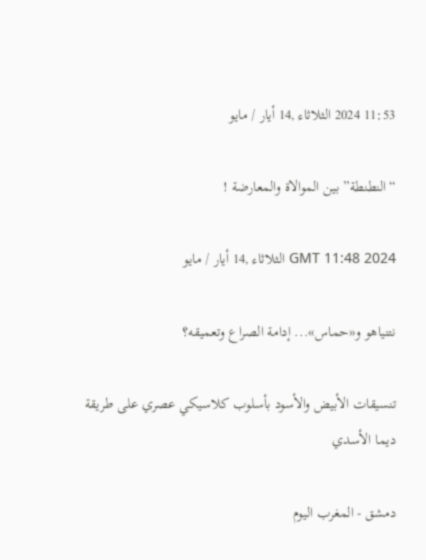11:53 2024 الثلاثاء ,14 أيار / مايو

“النطنطة” بين الموالاة والمعارضة !

GMT 11:48 2024 الثلاثاء ,14 أيار / مايو

نتنياهو و«حماس»... إدامة الصراع وتعميقه؟

تنسيقات الأبيض والأسود بأسلوب كلاسيكي عصري على طريقة ديما الأسدي

دمشق - المغرب اليوم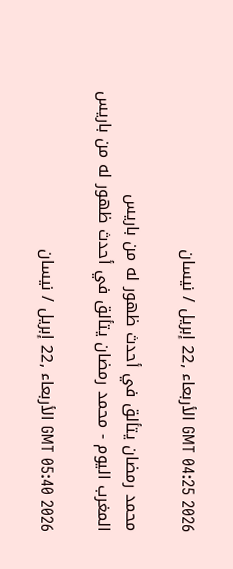GMT 04:25 2026 الأربعاء ,22 إبريل / نيسان

محمد رمضان يتألق في أحدث ظهور له من باريس
المغرب اليوم - محمد رمضان يتألق في أحدث ظهور له من باريس

GMT 05:40 2026 الأربعاء ,22 إبريل / نيسان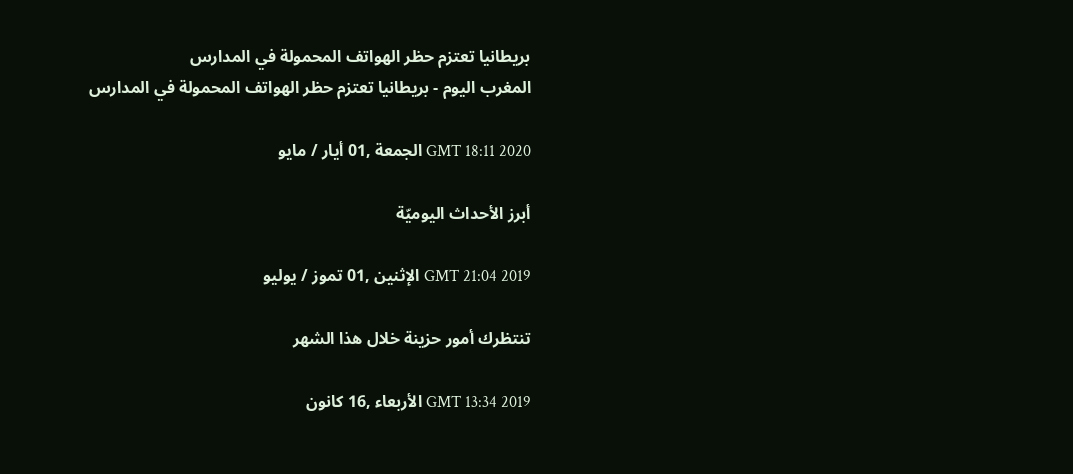بريطانيا تعتزم حظر الهواتف المحمولة في المدارس
المغرب اليوم - بريطانيا تعتزم حظر الهواتف المحمولة في المدارس

GMT 18:11 2020 الجمعة ,01 أيار / مايو

أبرز الأحداث اليوميّة

GMT 21:04 2019 الإثنين ,01 تموز / يوليو

تنتظرك أمور حزينة خلال هذا الشهر

GMT 13:34 2019 الأربعاء ,16 كانون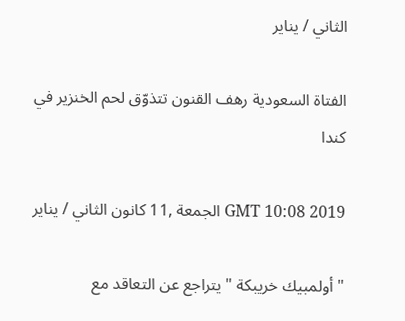الثاني / يناير

الفتاة السعودية رهف القنون تتذوّق لحم الخنزير في كندا

GMT 10:08 2019 الجمعة ,11 كانون الثاني / يناير

"أولمبيك خريبكة " يتراجع عن التعاقد مع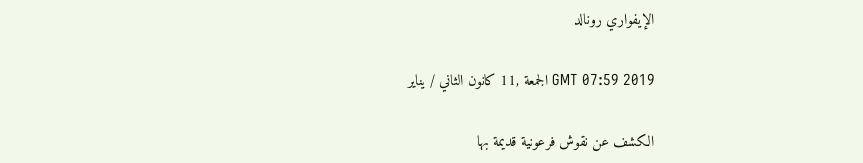الإيفواري رونالد

GMT 07:59 2019 الجمعة ,11 كانون الثاني / يناير

الكشف عن نقوش فرعونية قديمة بها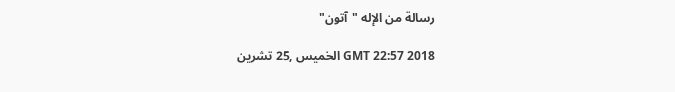رسالة من الإله "آتون"

GMT 22:57 2018 الخميس ,25 تشرين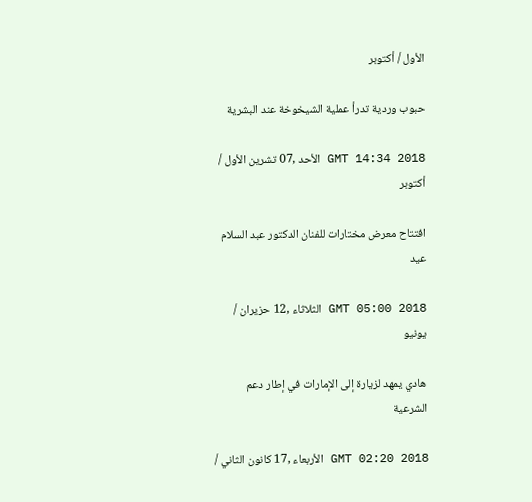الأول / أكتوبر

حبوب وردية تدرأ عملية الشيخوخة عند البشرية

GMT 14:34 2018 الأحد ,07 تشرين الأول / أكتوبر

افتتاح معرض مختارات للفنان الدكتور عبد السلام عيد

GMT 05:00 2018 الثلاثاء ,12 حزيران / يونيو

هادي يمهد لزيارة إلى الإمارات في إطار دعم الشرعية

GMT 02:20 2018 الأربعاء ,17 كانون الثاني /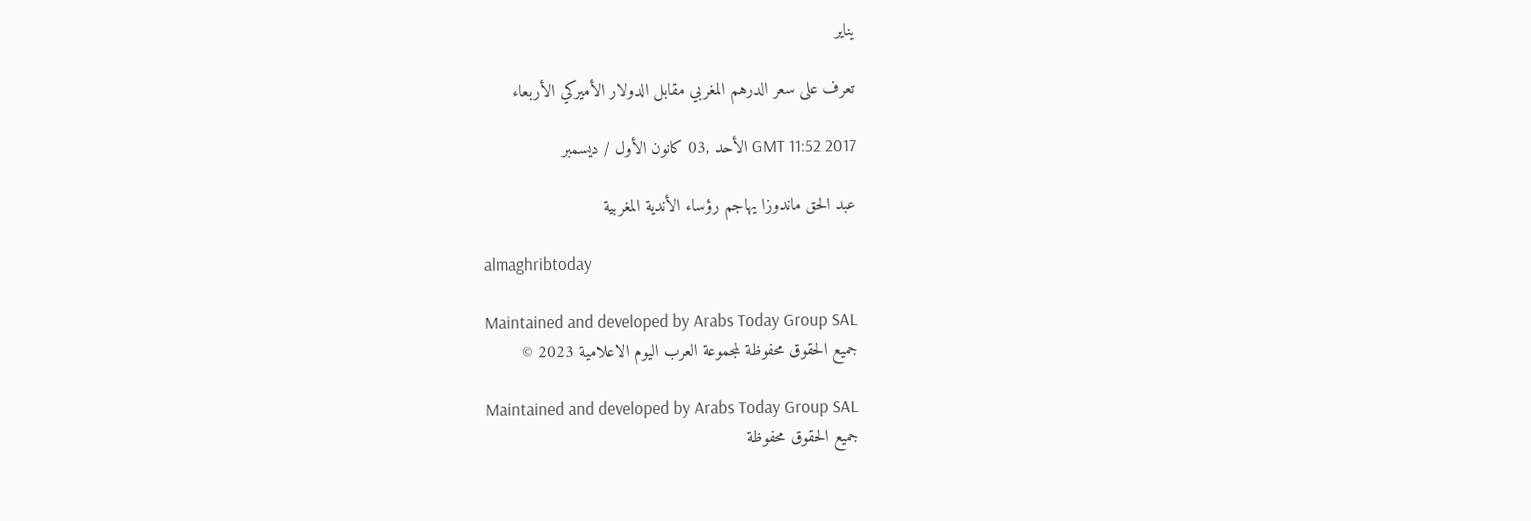يناير

تعرف على سعر الدرهم المغربي مقابل الدولار الأميركي الأربعاء

GMT 11:52 2017 الأحد ,03 كانون الأول / ديسمبر

عبد الحق ماندوزا يهاجم رؤساء الأندية المغربية

almaghribtoday

Maintained and developed by Arabs Today Group SAL
جميع الحقوق محفوظة لمجموعة العرب اليوم الاعلامية 2023 ©

Maintained and developed by Arabs Today Group SAL
جميع الحقوق محفوظة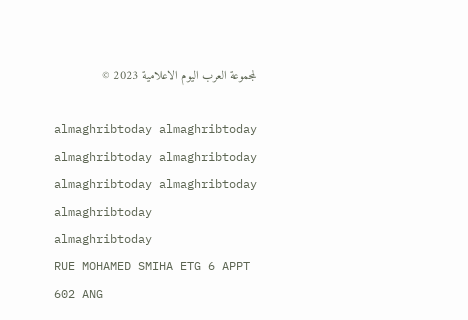لمجموعة العرب اليوم الاعلامية 2023 ©

almaghribtoday almaghribtoday almaghribtoday almaghribtoday
almaghribtoday almaghribtoday almaghribtoday
almaghribtoday
RUE MOHAMED SMIHA ETG 6 APPT 602 ANG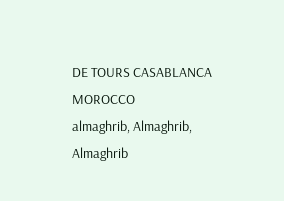DE TOURS CASABLANCA MOROCCO
almaghrib, Almaghrib, Almaghrib